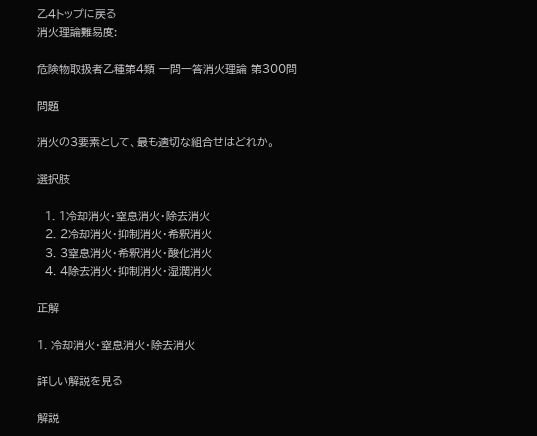乙4トップに戻る
消火理論難易度:

危険物取扱者乙種第4類 一問一答消火理論 第300問

問題

消火の3要素として、最も適切な組合せはどれか。

選択肢

  1. 1冷却消火・窒息消火・除去消火
  2. 2冷却消火・抑制消火・希釈消火
  3. 3窒息消火・希釈消火・酸化消火
  4. 4除去消火・抑制消火・湿潤消火

正解

1. 冷却消火・窒息消火・除去消火

詳しい解説を見る

解説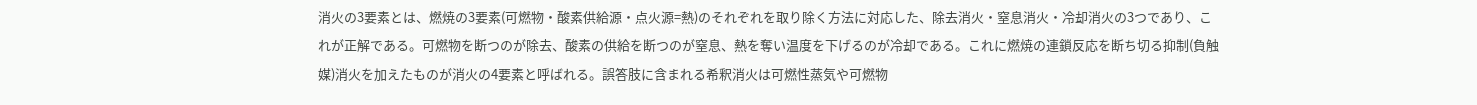消火の3要素とは、燃焼の3要素(可燃物・酸素供給源・点火源=熱)のそれぞれを取り除く方法に対応した、除去消火・窒息消火・冷却消火の3つであり、これが正解である。可燃物を断つのが除去、酸素の供給を断つのが窒息、熱を奪い温度を下げるのが冷却である。これに燃焼の連鎖反応を断ち切る抑制(負触媒)消火を加えたものが消火の4要素と呼ばれる。誤答肢に含まれる希釈消火は可燃性蒸気や可燃物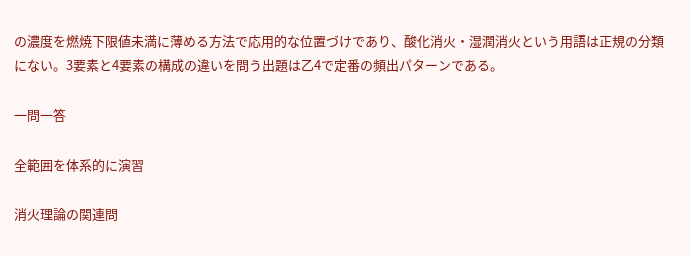の濃度を燃焼下限値未満に薄める方法で応用的な位置づけであり、酸化消火・湿潤消火という用語は正規の分類にない。3要素と4要素の構成の違いを問う出題は乙4で定番の頻出パターンである。

一問一答

全範囲を体系的に演習

消火理論の関連問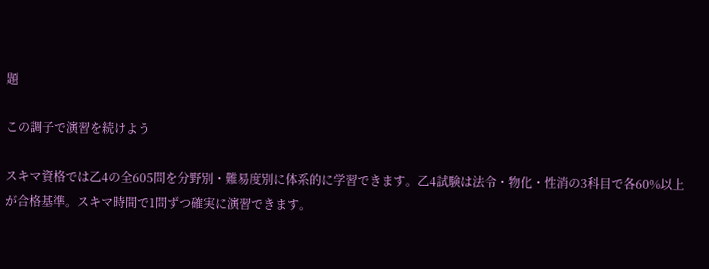題

この調子で演習を続けよう

スキマ資格では乙4の全605問を分野別・難易度別に体系的に学習できます。乙4試験は法令・物化・性消の3科目で各60%以上が合格基準。スキマ時間で1問ずつ確実に演習できます。